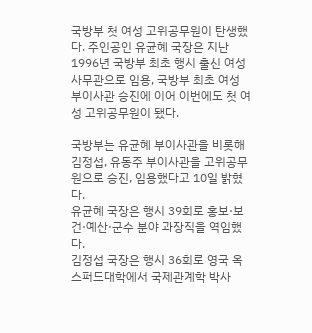국방부 첫 여성 고위공무원이 탄생했다. 주인공인 유균혜 국장은 지난 1996년 국방부 최초 행시 출신 여성사무관으로 임용, 국방부 최초 여성 부이사관 승진에 이어 이번에도 첫 여성 고위공무원이 됐다.

국방부는 유균혜 부이사관을 비롯해 김정섭, 유동주 부이사관을 고위공무원으로 승진, 임용했다고 10일 밝혔다.
유균혜 국장은 행시 39회로 홍보·보건·예산·군수 분야 과장직을 역임했다.
김정섭 국장은 행시 36회로 영국 옥스퍼드대학에서 국제관계학 박사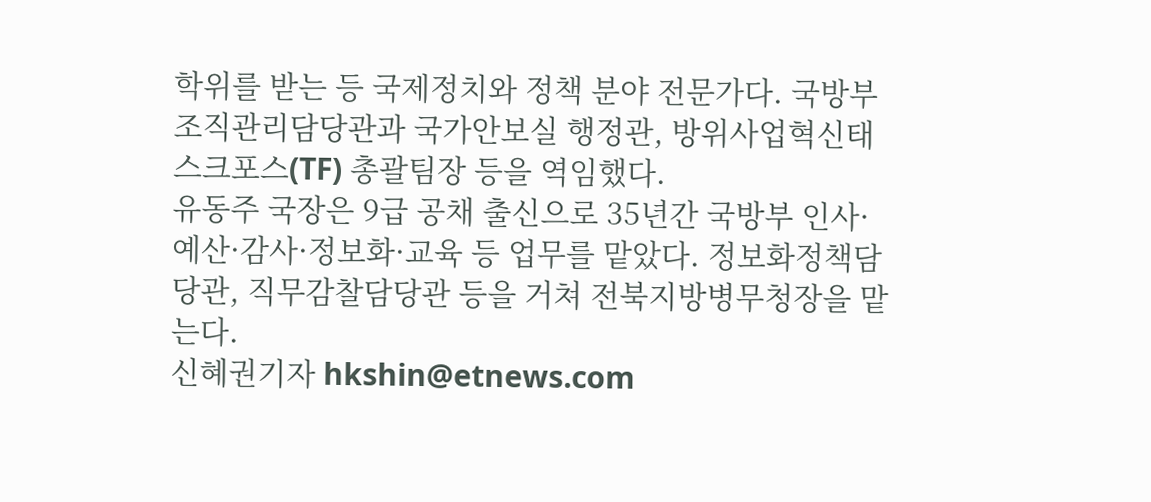학위를 받는 등 국제정치와 정책 분야 전문가다. 국방부 조직관리담당관과 국가안보실 행정관, 방위사업혁신태스크포스(TF) 총괄팀장 등을 역임했다.
유동주 국장은 9급 공채 출신으로 35년간 국방부 인사·예산·감사·정보화·교육 등 업무를 맡았다. 정보화정책담당관, 직무감찰담당관 등을 거쳐 전북지방병무청장을 맡는다.
신혜권기자 hkshin@etnews.com